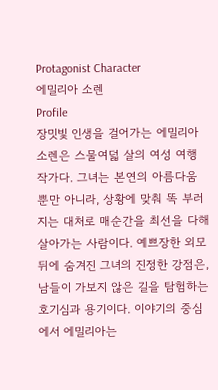Protagonist Character
에밀리아 소렌
Profile
장밋빛 인생을 걸어가는 에밀리아 소렌은 스물여덟 살의 여성 여행 작가다. 그녀는 본연의 아름다움뿐만 아니라, 상황에 맞춰 똑 부러지는 대처로 매순간을 최선을 다해 살아가는 사람이다. 예쁘장한 외모 뒤에 숨겨진 그녀의 진정한 강점은, 남들이 가보지 않은 길을 탐험하는 호기심과 용기이다. 이야기의 중심에서 에밀리아는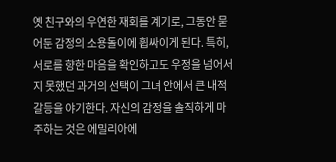옛 친구와의 우연한 재회를 계기로, 그동안 묻어둔 감정의 소용돌이에 휩싸이게 된다. 특히, 서로를 향한 마음을 확인하고도 우정을 넘어서지 못했던 과거의 선택이 그녀 안에서 큰 내적 갈등을 야기한다. 자신의 감정을 솔직하게 마주하는 것은 에밀리아에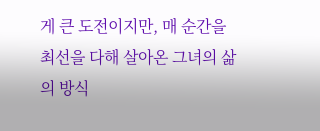게 큰 도전이지만, 매 순간을 최선을 다해 살아온 그녀의 삶의 방식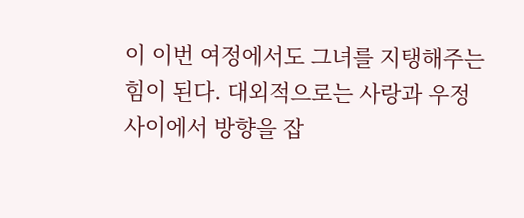이 이번 여정에서도 그녀를 지탱해주는 힘이 된다. 대외적으로는 사랑과 우정 사이에서 방향을 잡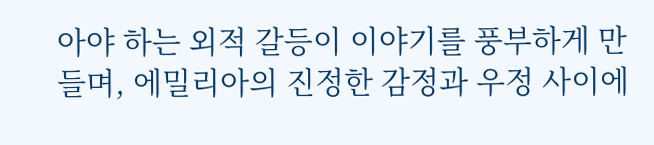아야 하는 외적 갈등이 이야기를 풍부하게 만들며, 에밀리아의 진정한 감정과 우정 사이에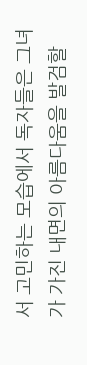서 고민하는 모습에서 독자들은 그녀가 가진 내면의 아름다움을 발검할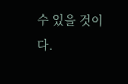수 있을 것이다.